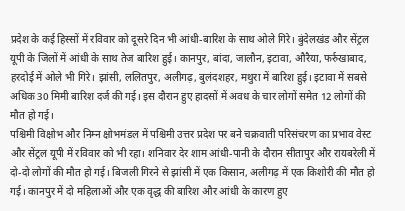प्रदेश के कई हिस्सों में रविवार को दूसरे दिन भी आंधी-बारिश के साथ ओले गिरे। बुंदेलखंड और सेंट्रल यूपी के जिलों में आंधी के साथ तेज बारिश हुई। कानपुर, बांदा, जालौन, इटावा, औरैया, फर्रुखाबाद, हरदोई में ओले भी गिरे। झांसी, ललितपुर, अलीगढ़, बुलंदशहर, मथुरा में बारिश हुई। इटावा में सबसे अधिक 30 मिमी बारिश दर्ज की गई। इस दौरान हुए हादसों में अवध के चार लोगों समेत 12 लोगों की मौत हो गई।
पश्चिमी विक्षोभ और निम्न क्षोभमंडल में पश्चिमी उत्तर प्रदेश पर बने चक्रवाती परिसंचरण का प्रभाव वेस्ट और सेंट्रल यूपी में रविवार को भी रहा। शनिवार देर शाम आंधी-पानी के दौरान सीतापुर और रायबरेली में दो-दो लोगों की मौत हो गई। बिजली गिरने से झांसी में एक किसान, अलीगढ़ में एक किशोरी की मौत हो गई। कानपुर में दो महिलाओं और एक वृद्ध की बारिश और आंधी के कारण हुए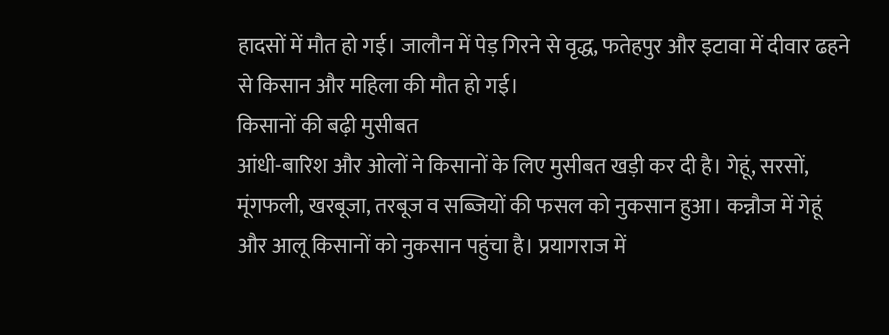हादसों में मौत हो गई। जालौन में पेड़ गिरने से वृद्ध, फतेहपुर और इटावा में दीवार ढहने से किसान और महिला की मौत हो गई।
किसानों की बढ़ी मुसीबत
आंधी-बारिश और ओलों ने किसानों के लिए मुसीबत खड़ी कर दी है। गेहूं, सरसों, मूंगफली, खरबूजा, तरबूज व सब्जियों की फसल को नुकसान हुआ। कन्नौज में गेहूं और आलू किसानों को नुकसान पहुंचा है। प्रयागराज में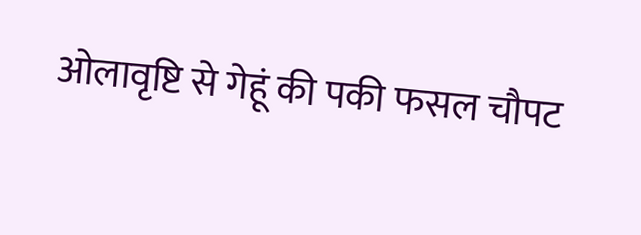ओलावृष्टि से गेहूं की पकी फसल चौपट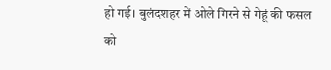हो गई। बुलंदशहर में ओले गिरने से गेहूं की फसल को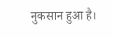नुकसान हुआ है।